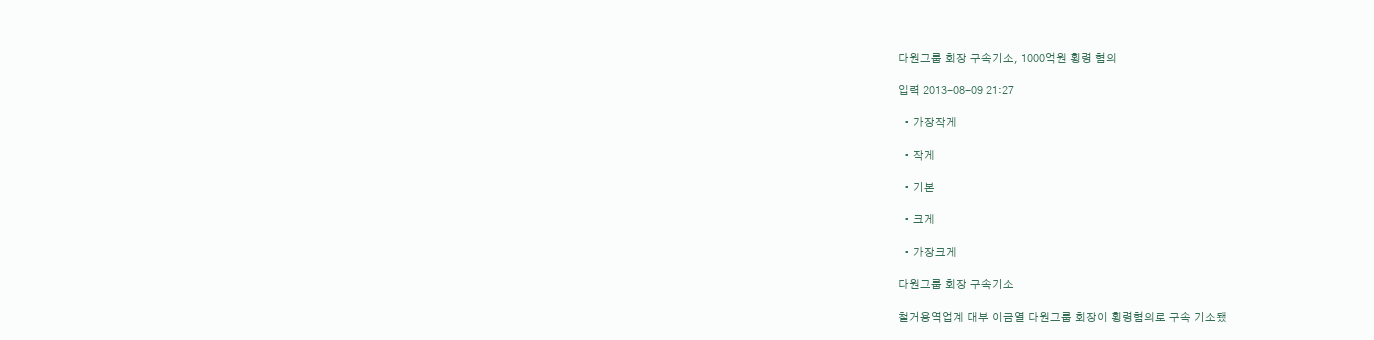다원그룹 회장 구속기소, 1000억원 횡령 혐의

입력 2013-08-09 21:27

  • 가장작게

  • 작게

  • 기본

  • 크게

  • 가장크게

다원그룹 회장 구속기소

철거용역업계 대부 이금열 다원그룹 회장이 횡령혐의로 구속 기소됐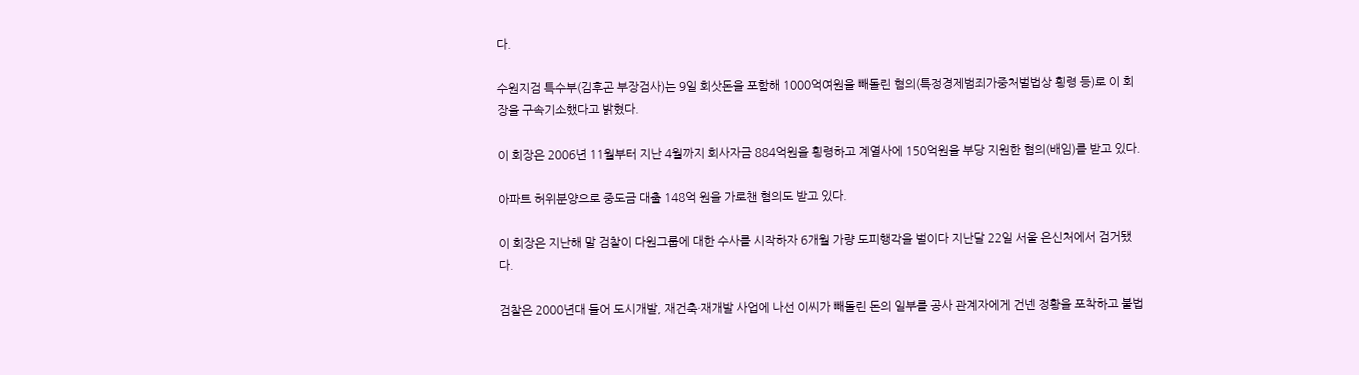다.

수원지검 특수부(김후곤 부장검사)는 9일 회삿돈을 포함해 1000억여원을 빼돌린 혐의(특정경제범죄가중처벌법상 횡령 등)로 이 회장을 구속기소했다고 밝혔다.

이 회장은 2006년 11월부터 지난 4월까지 회사자금 884억원을 횡령하고 계열사에 150억원을 부당 지원한 혐의(배임)를 받고 있다.

아파트 허위분양으로 중도금 대출 148억 원을 가로챈 혐의도 받고 있다.

이 회장은 지난해 말 검찰이 다원그룹에 대한 수사를 시작하자 6개월 가량 도피행각을 벌이다 지난달 22일 서울 은신처에서 검거됐다.

검찰은 2000년대 들어 도시개발, 재건축·재개발 사업에 나선 이씨가 빼돌린 돈의 일부를 공사 관계자에게 건넨 정황을 포착하고 불법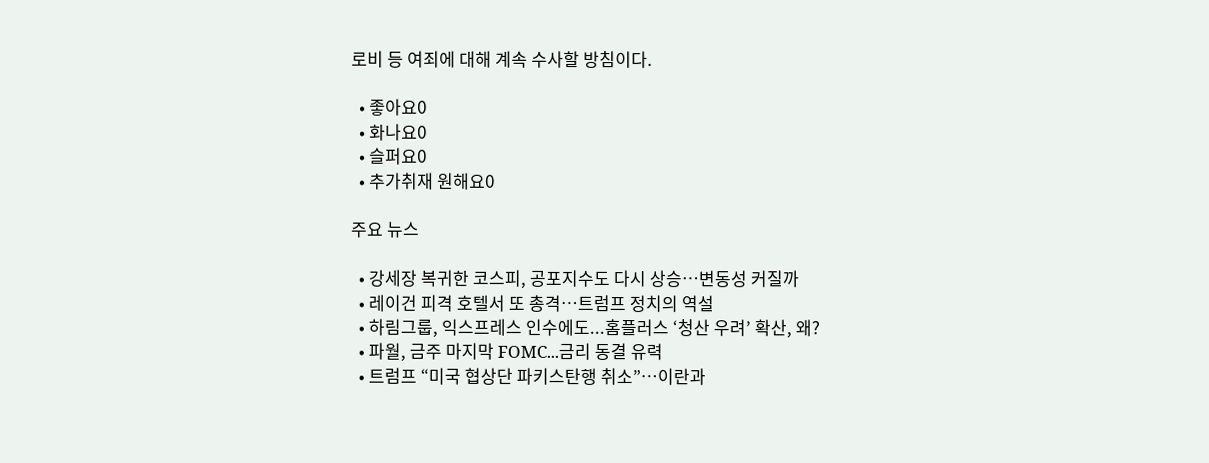로비 등 여죄에 대해 계속 수사할 방침이다.

  • 좋아요0
  • 화나요0
  • 슬퍼요0
  • 추가취재 원해요0

주요 뉴스

  • 강세장 복귀한 코스피, 공포지수도 다시 상승⋯변동성 커질까
  • 레이건 피격 호텔서 또 총격…트럼프 정치의 역설
  • 하림그룹, 익스프레스 인수에도...홈플러스 ‘청산 우려’ 확산, 왜?
  • 파월, 금주 마지막 FOMC...금리 동결 유력
  • 트럼프 “미국 협상단 파키스탄행 취소”…이란과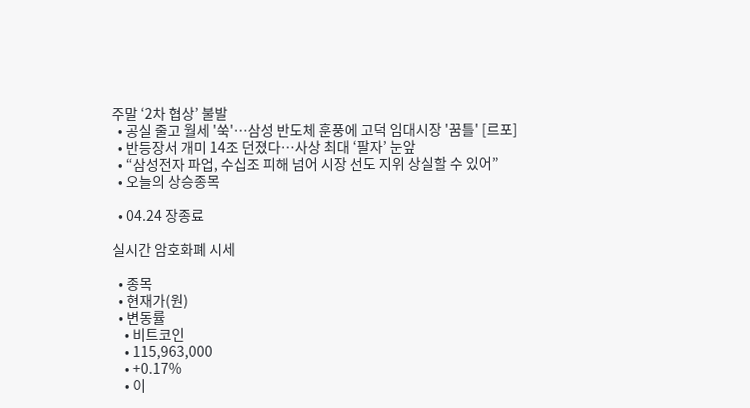주말 ‘2차 협상’ 불발
  • 공실 줄고 월세 '쑥'…삼성 반도체 훈풍에 고덕 임대시장 '꿈틀' [르포]
  • 반등장서 개미 14조 던졌다…사상 최대 ‘팔자’ 눈앞
  • “삼성전자 파업, 수십조 피해 넘어 시장 선도 지위 상실할 수 있어”
  • 오늘의 상승종목

  • 04.24 장종료

실시간 암호화폐 시세

  • 종목
  • 현재가(원)
  • 변동률
    • 비트코인
    • 115,963,000
    • +0.17%
    • 이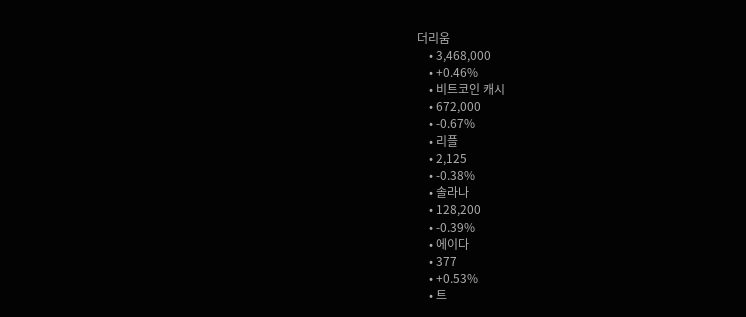더리움
    • 3,468,000
    • +0.46%
    • 비트코인 캐시
    • 672,000
    • -0.67%
    • 리플
    • 2,125
    • -0.38%
    • 솔라나
    • 128,200
    • -0.39%
    • 에이다
    • 377
    • +0.53%
    • 트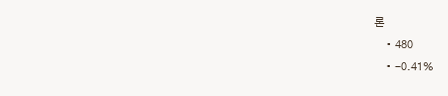론
    • 480
    • -0.41%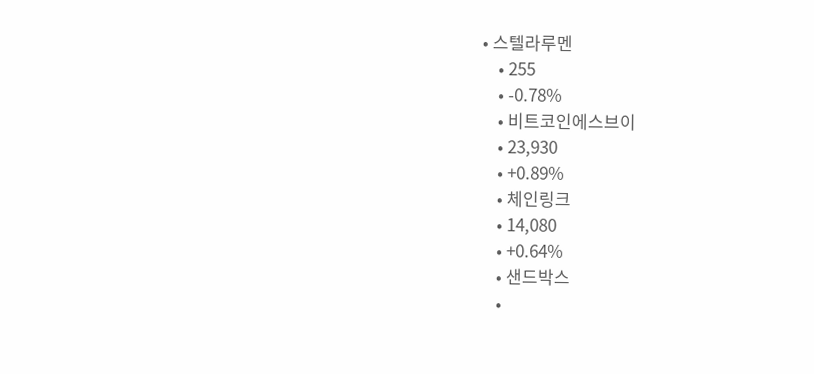• 스텔라루멘
    • 255
    • -0.78%
    • 비트코인에스브이
    • 23,930
    • +0.89%
    • 체인링크
    • 14,080
    • +0.64%
    • 샌드박스
    •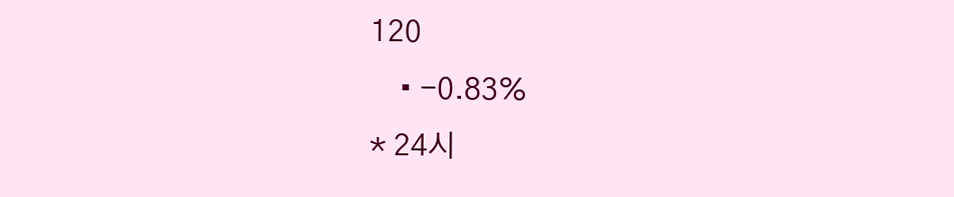120
    • -0.83%
* 24시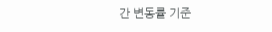간 변동률 기준